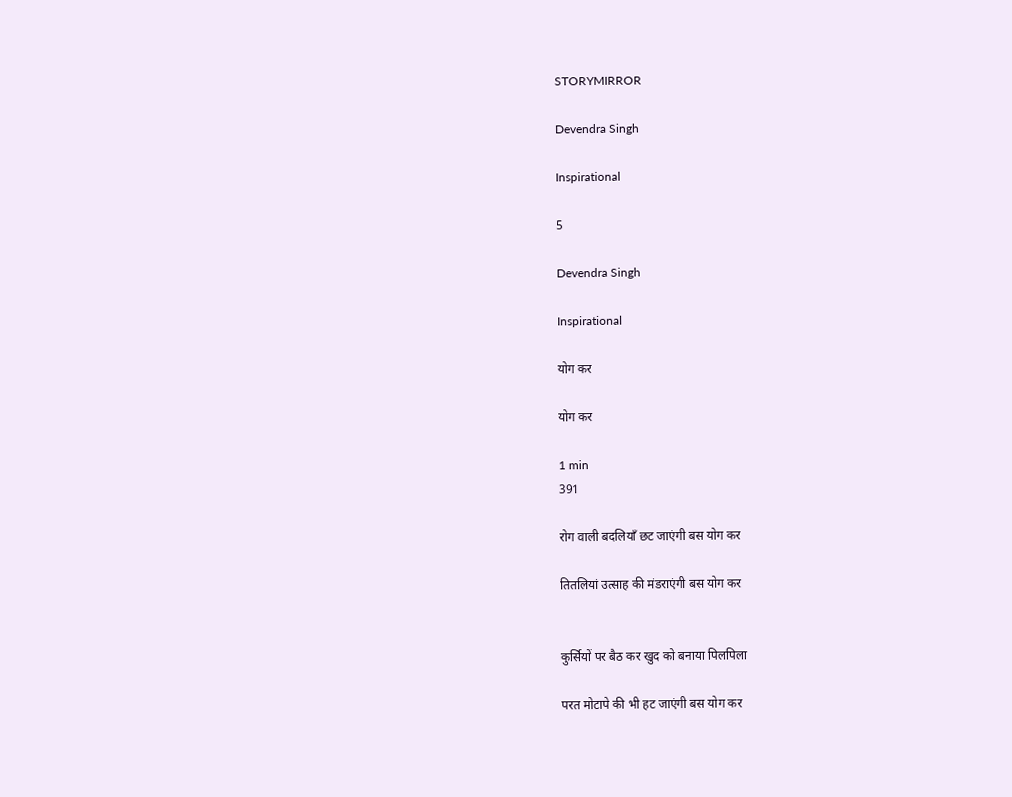STORYMIRROR

Devendra Singh

Inspirational

5

Devendra Singh

Inspirational

योग कर

योग कर

1 min
391

रोग वाली बदलियाँ छट जाएंगी बस योग कर

तितलियां उत्साह की मंडराएंगी बस योग कर


कुर्सियों पर बैठ कर खुद को बनाया पिलपिला

परत मोटापे की भी हट जाएंगी बस योग कर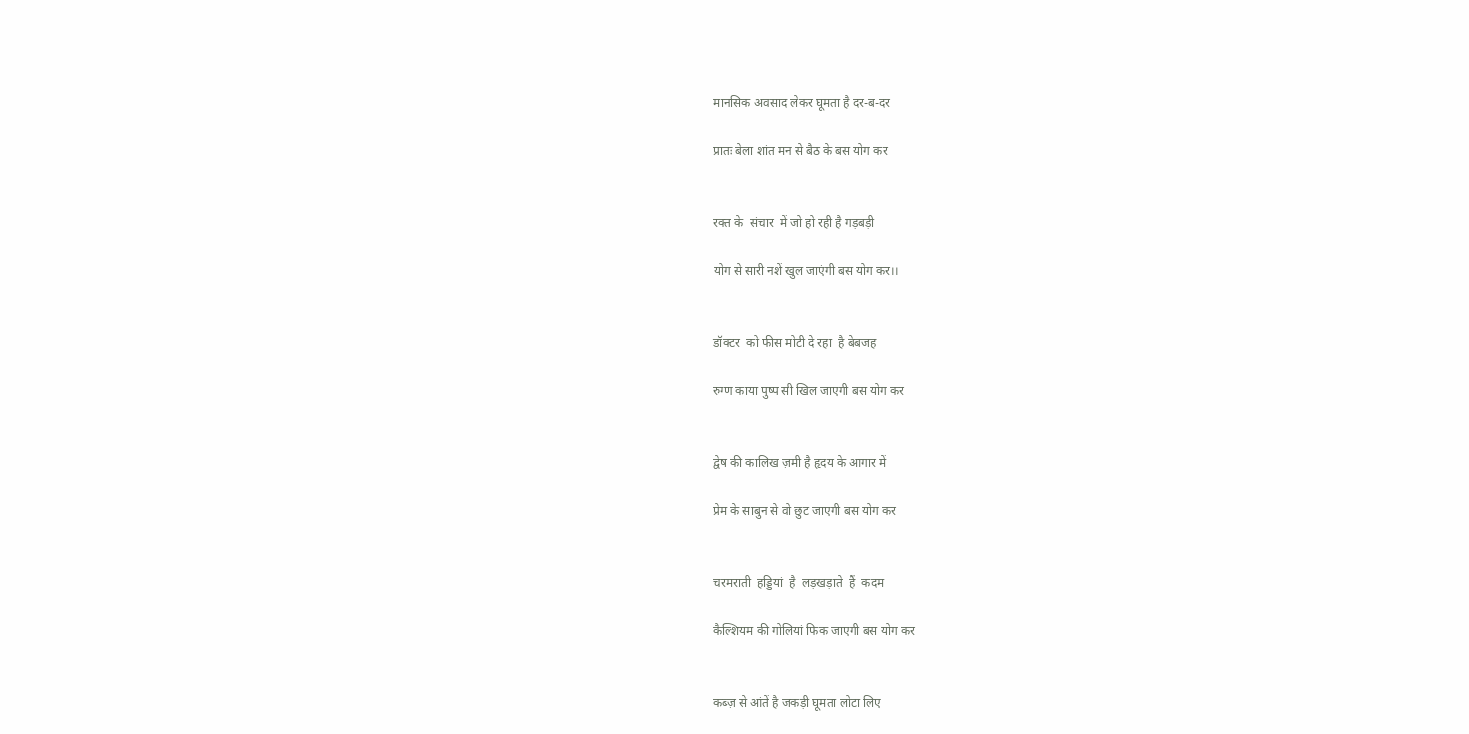मानसिक अवसाद लेकर घूमता है दर-ब-दर

प्रातः बेला शांत मन से बैठ के बस योग कर


रक्त के  संचार  में जो हो रही है गड़बड़ी

योग से सारी नशें खुल जाएंगी बस योग कर।।


डॉक्टर  को फीस मोटी दे रहा  है बेबजह

रुग्ण काया पुष्प सी खिल जाएगी बस योग कर


द्वेष की कालिख ज़मी है हृदय के आगार में

प्रेम के साबुन से वो छुट जाएगी बस योग कर


चरमराती  हड्डियां  है  लड़खड़ाते  हैं  कदम

कैल्शियम की गोलियां फिक जाएगी बस योग कर


कब्ज़ से आंतें है जकड़ी घूमता लोटा लिए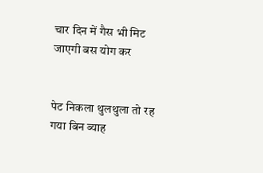चार दिन में गैस भी मिट जाएगी बस योग कर


पेट निकला थुलथुला तो रह गया बिन ब्याह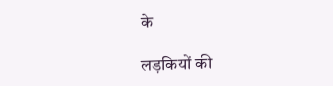के

लड़कियों की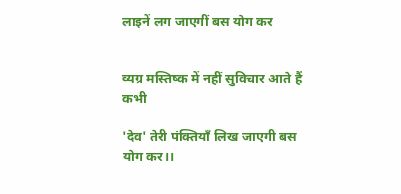लाइनें लग जाएगीं बस योग कर


व्यग्र मस्तिष्क में नहीं सुविचार आते हैं कभी

'देव' तेरी पंक्तियाँ लिख जाएगी बस योग कर।।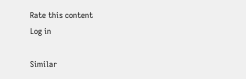Rate this content
Log in

Similar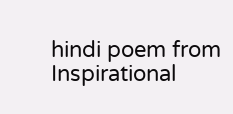hindi poem from Inspirational